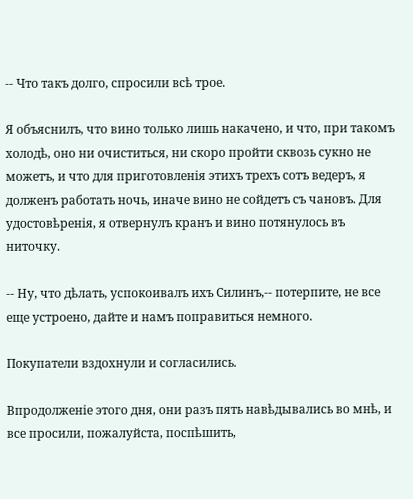-- Что такъ долго, спросили всѣ трое.

Я объяснилъ, что вино только лишь накачено, и что, при такомъ холодѣ, оно ни очиститься, ни скоро пройти сквозь сукно не можетъ, и что для приготовленія этихъ трехъ сотъ ведеръ, я долженъ работать ночь, иначе вино не сойдетъ съ чановъ. Для удостовѣренія, я отвернулъ кранъ и вино потянулось въ ниточку.

-- Ну, что дѣлать, успокоивалъ ихъ Силинъ,-- потерпите, не все еще устроено, дайте и намъ поправиться немного.

Покупатели вздохнули и согласились.

Впродолженіе этого дня, они разъ пять навѣдывались во мнѣ, и все просили, пожалуйста, поспѣшить,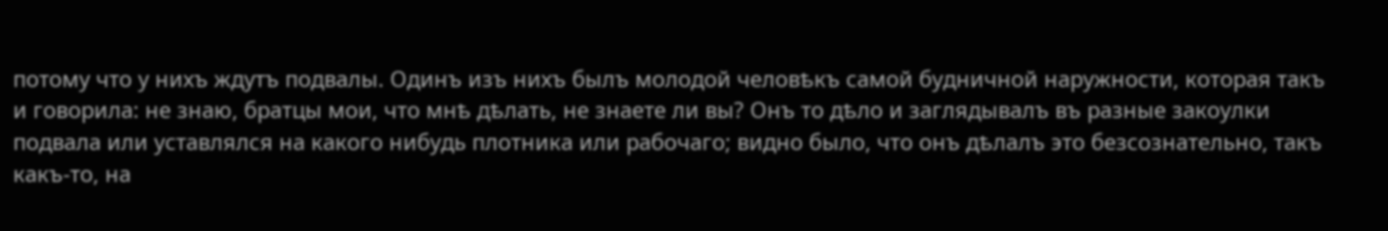потому что у нихъ ждутъ подвалы. Одинъ изъ нихъ былъ молодой человѣкъ самой будничной наружности, которая такъ и говорила: не знаю, братцы мои, что мнѣ дѣлать, не знаете ли вы? Онъ то дѣло и заглядывалъ въ разные закоулки подвала или уставлялся на какого нибудь плотника или рабочаго; видно было, что онъ дѣлалъ это безсознательно, такъ какъ-то, на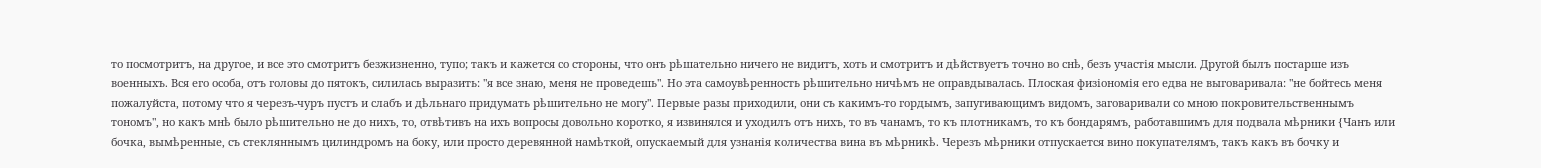то посмотритъ, на другое, и все это смотритъ безжизненно, тупо; такъ и кажется со стороны, что онъ рѣшательно ничего не видитъ, хоть и смотритъ и дѣйствуетъ точно во снѣ, безъ участія мысли. Другой былъ постарше изъ военныхъ. Вся его особа, отъ головы до пятокъ, силилась выразить: "я все знаю, меня не проведешь". Но эта самоувѣренность рѣшительно ничѣмъ не оправдывалась. Плоская физіономія его едва не выговаривала: "не бойтесь меня пожалуйста, потому что я черезъ-чуръ пустъ и слабъ и дѣльнаго придумать рѣшительно не могу". Первые разы приходили, они съ какимъ-то гордымъ, запугивающимъ видомъ, заговаривали со мною покровительственнымъ тономъ", но какъ мнѣ было рѣшительно не до нихъ, то, отвѣтивъ на ихъ вопросы довольно коротко, я извинялся и уходилъ отъ нихъ, то въ чанамъ, то къ плотникамъ, то къ бондарямъ, работавшимъ для подвала мѣрники {Чанъ или бочка, вымѣренные, съ стекляннымъ цилиндромъ на боку, или просто деревянной намѣткой, опускаемый для узнанія количества вина въ мѣрникѣ. Черезъ мѣрники отпускается вино покупателямъ, такъ какъ въ бочку и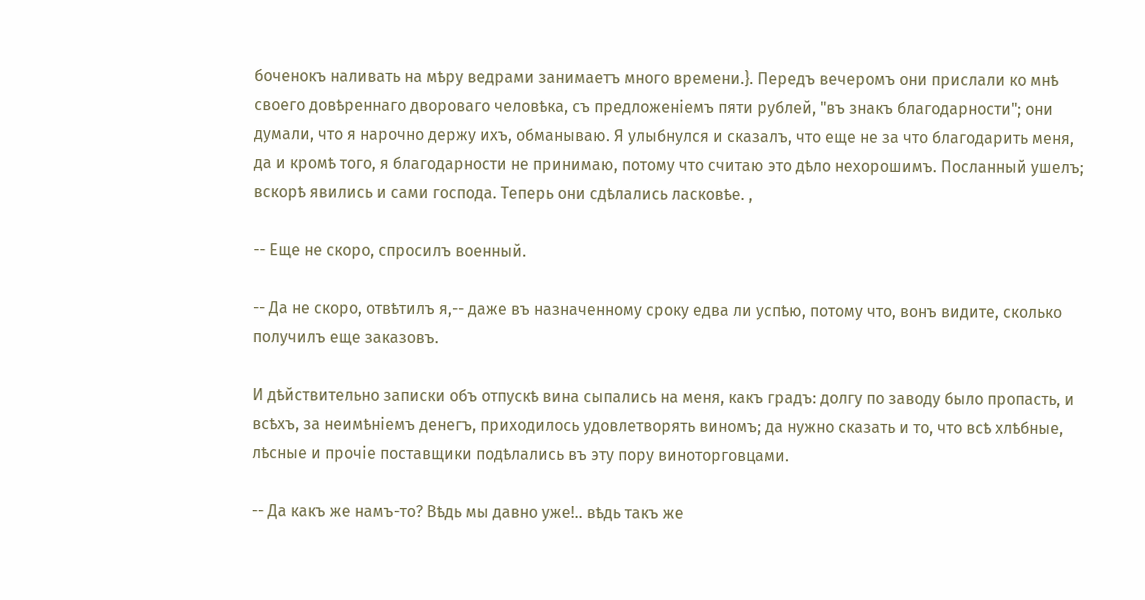боченокъ наливать на мѣру ведрами занимаетъ много времени.}. Передъ вечеромъ они прислали ко мнѣ своего довѣреннаго двороваго человѣка, съ предложеніемъ пяти рублей, "въ знакъ благодарности"; они думали, что я нарочно держу ихъ, обманываю. Я улыбнулся и сказалъ, что еще не за что благодарить меня, да и кромѣ того, я благодарности не принимаю, потому что считаю это дѣло нехорошимъ. Посланный ушелъ; вскорѣ явились и сами господа. Теперь они сдѣлались ласковѣе. ,

-- Еще не скоро, спросилъ военный.

-- Да не скоро, отвѣтилъ я,-- даже въ назначенному сроку едва ли успѣю, потому что, вонъ видите, сколько получилъ еще заказовъ.

И дѣйствительно записки объ отпускѣ вина сыпались на меня, какъ градъ: долгу по заводу было пропасть, и всѣхъ, за неимѣніемъ денегъ, приходилось удовлетворять виномъ; да нужно сказать и то, что всѣ хлѣбные, лѣсные и прочіе поставщики подѣлались въ эту пору виноторговцами.

-- Да какъ же намъ-то? Вѣдь мы давно уже!.. вѣдь такъ же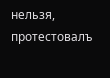нельзя, протестовалъ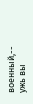военный,-- ужь вы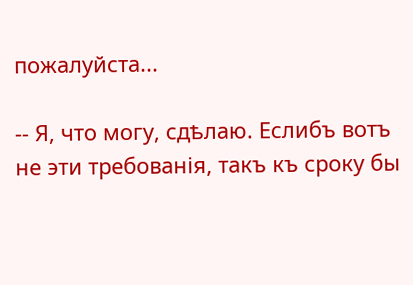пожалуйста...

-- Я, что могу, сдѣлаю. Еслибъ вотъ не эти требованія, такъ къ сроку бы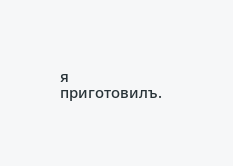я приготовилъ.